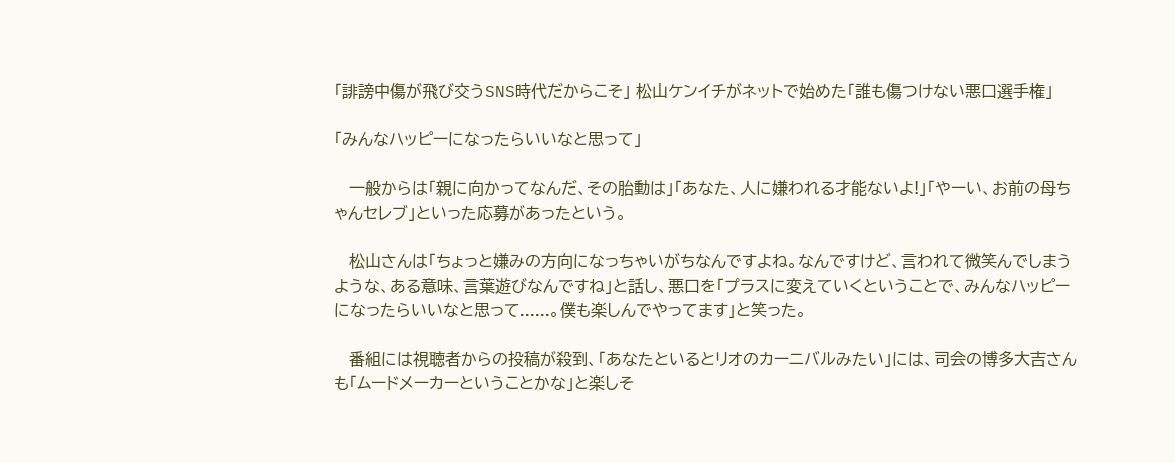「誹謗中傷が飛び交うSNS時代だからこそ」 松山ケンイチがネットで始めた「誰も傷つけない悪口選手権」

「みんなハッピーになったらいいなと思って」

   一般からは「親に向かってなんだ、その胎動は」「あなた、人に嫌われる才能ないよ!」「やーい、お前の母ちゃんセレブ」といった応募があったという。

   松山さんは「ちょっと嫌みの方向になっちゃいがちなんですよね。なんですけど、言われて微笑んでしまうような、ある意味、言葉遊びなんですね」と話し、悪口を「プラスに変えていくということで、みんなハッピーになったらいいなと思って......。僕も楽しんでやってます」と笑った。

   番組には視聴者からの投稿が殺到、「あなたといるとリオのカーニバルみたい」には、司会の博多大吉さんも「ムードメーカーということかな」と楽しそ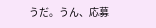うだ。うん、応募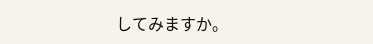してみますか。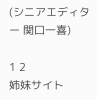(シニアエディター 関口一喜)

1 2
姉妹サイト